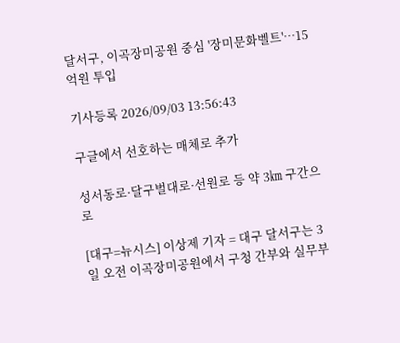달서구, 이곡장미공원 중심 '장미문화벨트'…15억원 투입

기사등록 2026/09/03 13:56:43

구글에서 선호하는 매체로 추가

성서동로·달구벌대로·선원로 등 약 3㎞ 구간으로

[대구=뉴시스] 이상제 기자 = 대구 달서구는 3일 오전 이곡장미공원에서 구청 간부와 실무부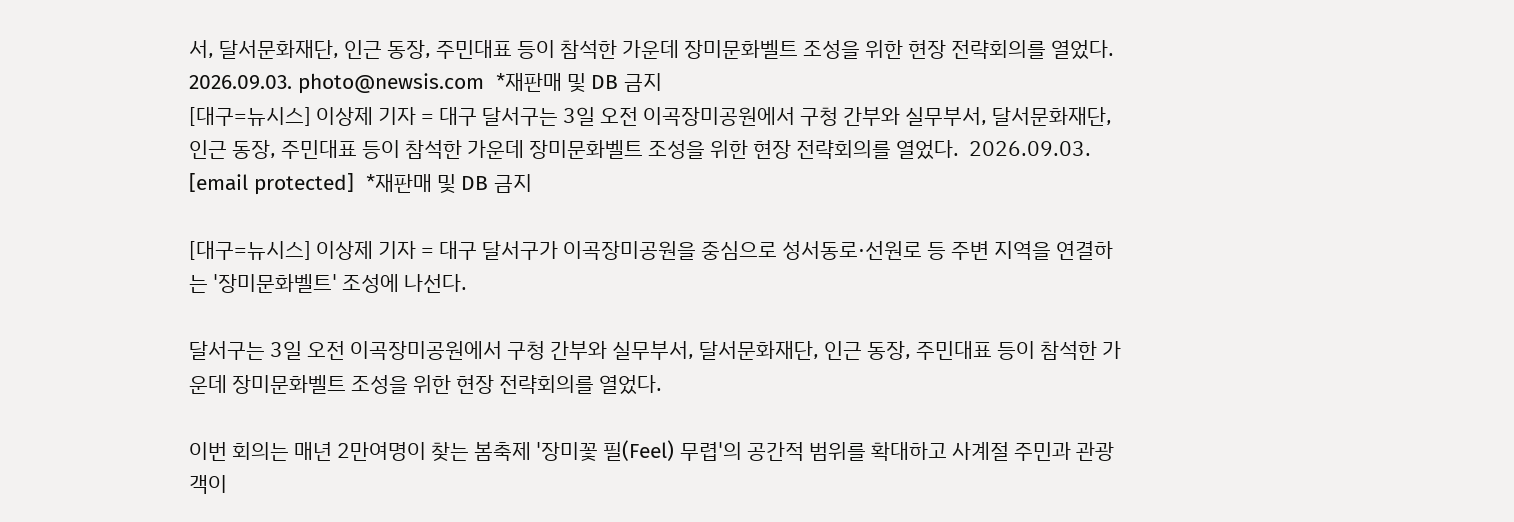서, 달서문화재단, 인근 동장, 주민대표 등이 참석한 가운데 장미문화벨트 조성을 위한 현장 전략회의를 열었다.  2026.09.03. photo@newsis.com  *재판매 및 DB 금지
[대구=뉴시스] 이상제 기자 = 대구 달서구는 3일 오전 이곡장미공원에서 구청 간부와 실무부서, 달서문화재단, 인근 동장, 주민대표 등이 참석한 가운데 장미문화벨트 조성을 위한 현장 전략회의를 열었다.  2026.09.03. [email protected]  *재판매 및 DB 금지

[대구=뉴시스] 이상제 기자 = 대구 달서구가 이곡장미공원을 중심으로 성서동로·선원로 등 주변 지역을 연결하는 '장미문화벨트' 조성에 나선다.

달서구는 3일 오전 이곡장미공원에서 구청 간부와 실무부서, 달서문화재단, 인근 동장, 주민대표 등이 참석한 가운데 장미문화벨트 조성을 위한 현장 전략회의를 열었다.

이번 회의는 매년 2만여명이 찾는 봄축제 '장미꽃 필(Feel) 무렵'의 공간적 범위를 확대하고 사계절 주민과 관광객이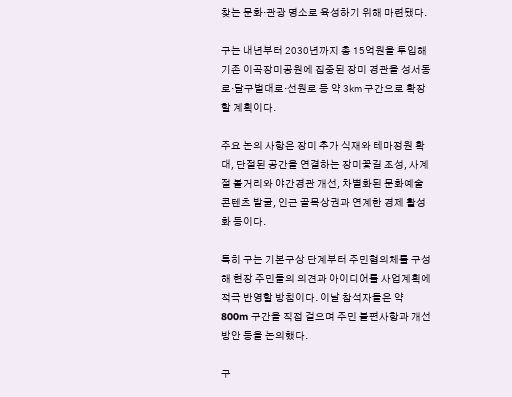찾는 문화·관광 명소로 육성하기 위해 마련됐다.

구는 내년부터 2030년까지 총 15억원을 투입해 기존 이곡장미공원에 집중된 장미 경관을 성서동로·달구벌대로·선원로 등 약 3㎞ 구간으로 확장할 계획이다.

주요 논의 사항은 장미 추가 식재와 테마정원 확대, 단절된 공간을 연결하는 장미꽃길 조성, 사계절 볼거리와 야간경관 개선, 차별화된 문화예술 콘텐츠 발굴, 인근 골목상권과 연계한 경제 활성화 등이다.

특히 구는 기본구상 단계부터 주민협의체를 구성해 현장 주민들의 의견과 아이디어를 사업계획에 적극 반영할 방침이다. 이날 참석자들은 약 800m 구간을 직접 걸으며 주민 불편사항과 개선 방안 등을 논의했다.

구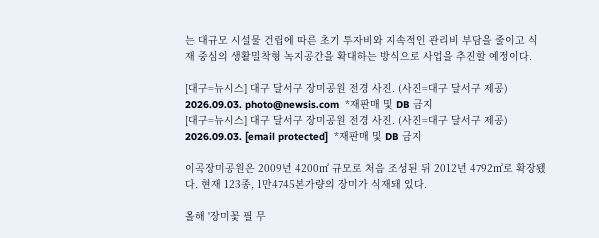는 대규모 시설물 건립에 따른 초기 투자비와 지속적인 관리비 부담을 줄이고 식재 중심의 생활밀착형 녹지공간을 확대하는 방식으로 사업을 추진할 예정이다.

[대구=뉴시스] 대구 달서구 장미공원 전경 사진. (사진=대구 달서구 제공) 2026.09.03. photo@newsis.com  *재판매 및 DB 금지
[대구=뉴시스] 대구 달서구 장미공원 전경 사진. (사진=대구 달서구 제공) 2026.09.03. [email protected]  *재판매 및 DB 금지

이곡장미공원은 2009년 4200㎡ 규모로 처음 조성된 뒤 2012년 4792㎡로 확장됐다. 현재 123종, 1만4745본가량의 장미가 식재돼 있다.

올해 '장미꽃 필 무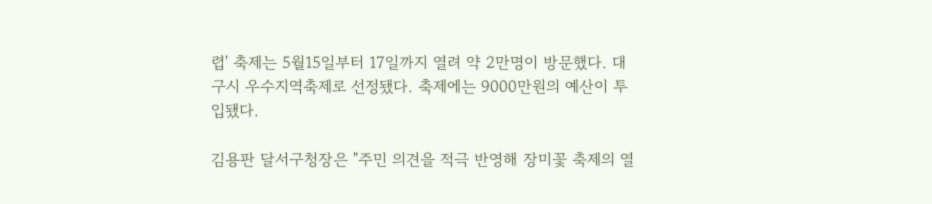렵' 축제는 5월15일부터 17일까지 열려 약 2만명이 방문했다. 대구시 우수지역축제로 선정됐다. 축제에는 9000만원의 예산이 투입됐다.

김용판 달서구청장은 "주민 의견을 적극 반영해 장미꽃 축제의 열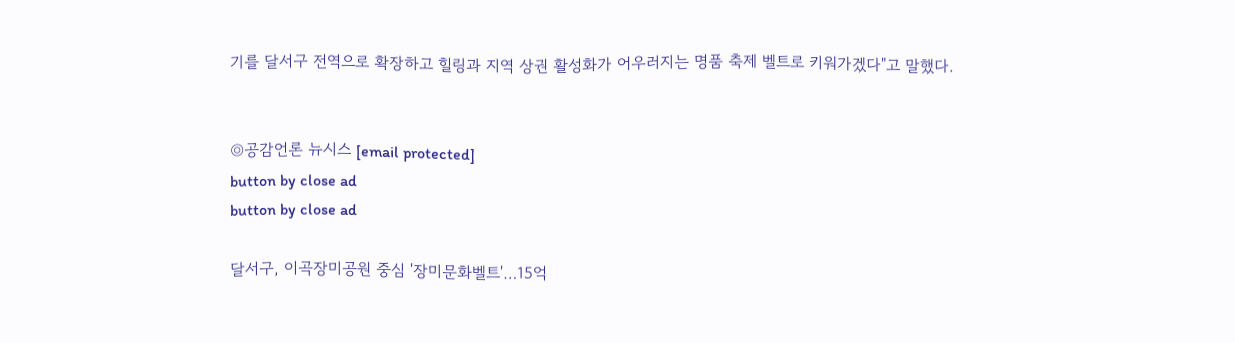기를 달서구 전역으로 확장하고 힐링과 지역 상권 활성화가 어우러지는 명품 축제 벨트로 키워가겠다"고 말했다.


◎공감언론 뉴시스 [email protected]
button by close ad
button by close ad

달서구, 이곡장미공원 중심 '장미문화벨트'…15억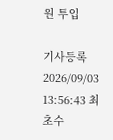원 투입

기사등록 2026/09/03 13:56:43 최초수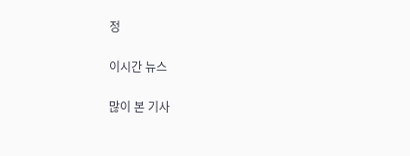정

이시간 뉴스

많이 본 기사